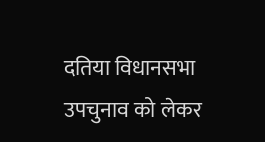दतिया विधानसभा उपचुनाव को लेकर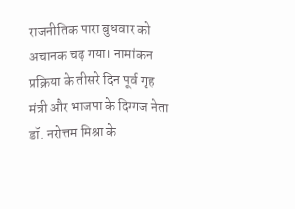राजनीतिक पारा बुधवार को अचानक चढ़ गया। नामांकन प्रक्रिया के तीसरे दिन पूर्व गृह मंत्री और भाजपा के दिग्गज नेता डॉ. नरोत्तम मिश्रा के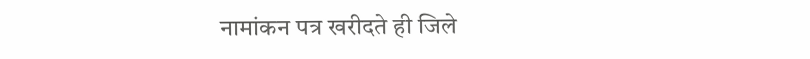नामांकन पत्र खरीदते ही जिले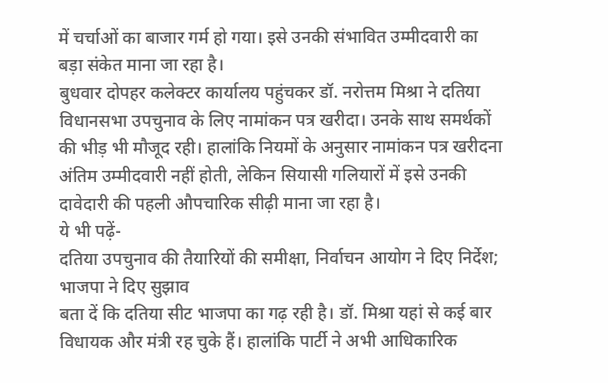में चर्चाओं का बाजार गर्म हो गया। इसे उनकी संभावित उम्मीदवारी का बड़ा संकेत माना जा रहा है।
बुधवार दोपहर कलेक्टर कार्यालय पहुंचकर डॉ. नरोत्तम मिश्रा ने दतिया विधानसभा उपचुनाव के लिए नामांकन पत्र खरीदा। उनके साथ समर्थकों की भीड़ भी मौजूद रही। हालांकि नियमों के अनुसार नामांकन पत्र खरीदना अंतिम उम्मीदवारी नहीं होती, लेकिन सियासी गलियारों में इसे उनकी दावेदारी की पहली औपचारिक सीढ़ी माना जा रहा है।
ये भी पढ़ें-
दतिया उपचुनाव की तैयारियों की समीक्षा, निर्वाचन आयोग ने दिए निर्देश; भाजपा ने दिए सुझाव
बता दें कि दतिया सीट भाजपा का गढ़ रही है। डॉ. मिश्रा यहां से कई बार विधायक और मंत्री रह चुके हैं। हालांकि पार्टी ने अभी आधिकारिक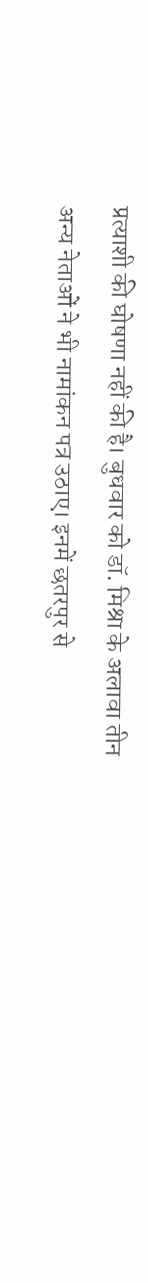प्रत्याशी की घोषणा नहीं की है। बुधवार को डॉ. मिश्रा के अलावा तीन अन्य नेताओं ने भी नामांकन पत्र उठाए। इनमें छतरपुर से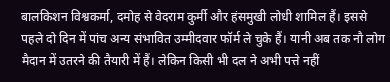बालकिशन विश्वकर्मा, दमोह से वेदराम कुर्मी और हंसमुखी लोधी शामिल हैं। इससे पहले दो दिन में पांच अन्य संभावित उम्मीदवार फॉर्म ले चुके हैं। यानी अब तक नौ लोग मैदान में उतरने की तैयारी में हैं। लेकिन किसी भी दल ने अभी पत्ते नहीं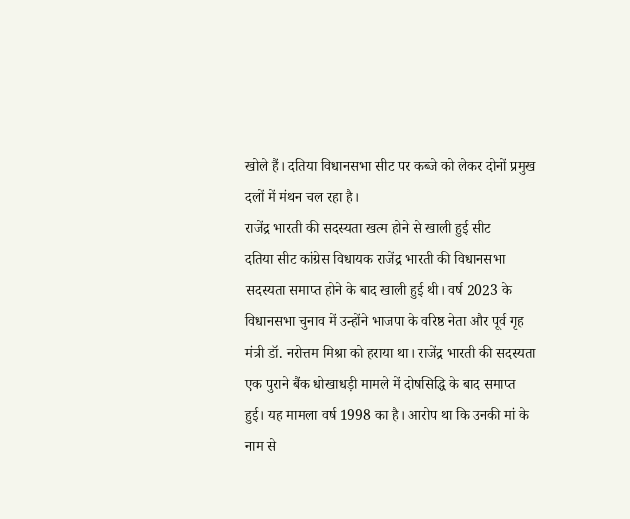खोले हैं। दतिया विधानसभा सीट पर कब्जे को लेकर दोनों प्रमुख दलों में मंथन चल रहा है।
राजेंद्र भारती की सदस्यता खत्म होने से खाली हुई सीट
दतिया सीट कांग्रेस विधायक राजेंद्र भारती की विधानसभा सदस्यता समाप्त होने के बाद खाली हुई थी। वर्ष 2023 के विधानसभा चुनाव में उन्होंने भाजपा के वरिष्ठ नेता और पूर्व गृह मंत्री डॉ. नरोत्तम मिश्रा को हराया था। राजेंद्र भारती की सदस्यता एक पुराने बैंक धोखाधड़ी मामले में दोषसिद्धि के बाद समाप्त हुई। यह मामला वर्ष 1998 का है। आरोप था कि उनकी मां के नाम से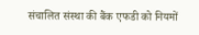संचालित संस्था की बैंक एफडी को नियमों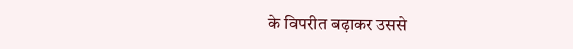के विपरीत बढ़ाकर उससे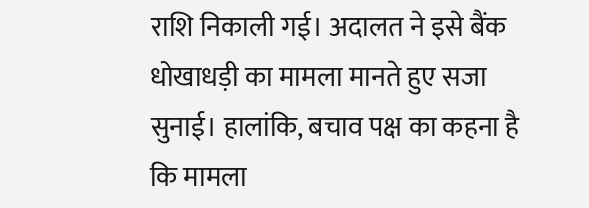राशि निकाली गई। अदालत ने इसे बैंक धोखाधड़ी का मामला मानते हुए सजा सुनाई। हालांकि, बचाव पक्ष का कहना है कि मामला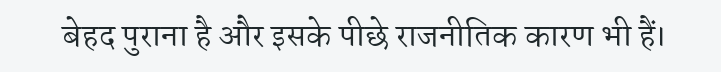बेहद पुराना है और इसके पीछे राजनीतिक कारण भी हैं।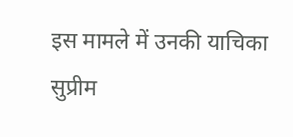इस मामले में उनकी याचिका सुप्रीम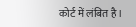कोर्ट में लंबित है।